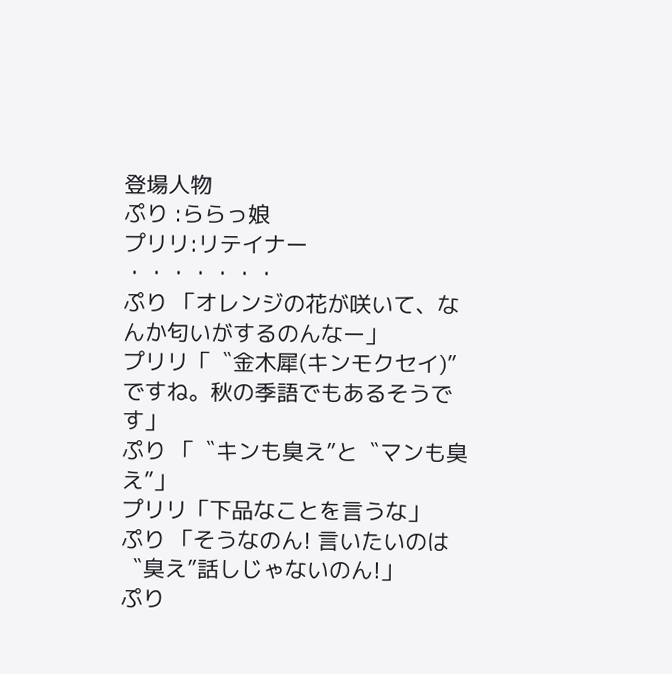登場人物
ぷり :ららっ娘
プリリ:リテイナー
・・・・・・・
ぷり 「オレンジの花が咲いて、なんか匂いがするのんなー」
プリリ「〝金木犀(キンモクセイ)”ですね。秋の季語でもあるそうです」
ぷり 「〝キンも臭え”と〝マンも臭え”」
プリリ「下品なことを言うな」
ぷり 「そうなのん! 言いたいのは〝臭え”話しじゃないのん!」
ぷり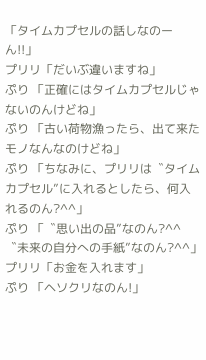「タイムカプセルの話しなのーん!!」
プリリ「だいぶ違いますね」
ぷり 「正確にはタイムカプセルじゃないのんけどね」
ぷり 「古い荷物漁ったら、出て来たモノなんなのけどね」
ぷり 「ちなみに、プリリは〝タイムカプセル”に入れるとしたら、何入れるのん?^^」
ぷり 「〝思い出の品”なのん?^^ 〝未来の自分への手紙”なのん?^^」
プリリ「お金を入れます」
ぷり 「ヘソクリなのん!」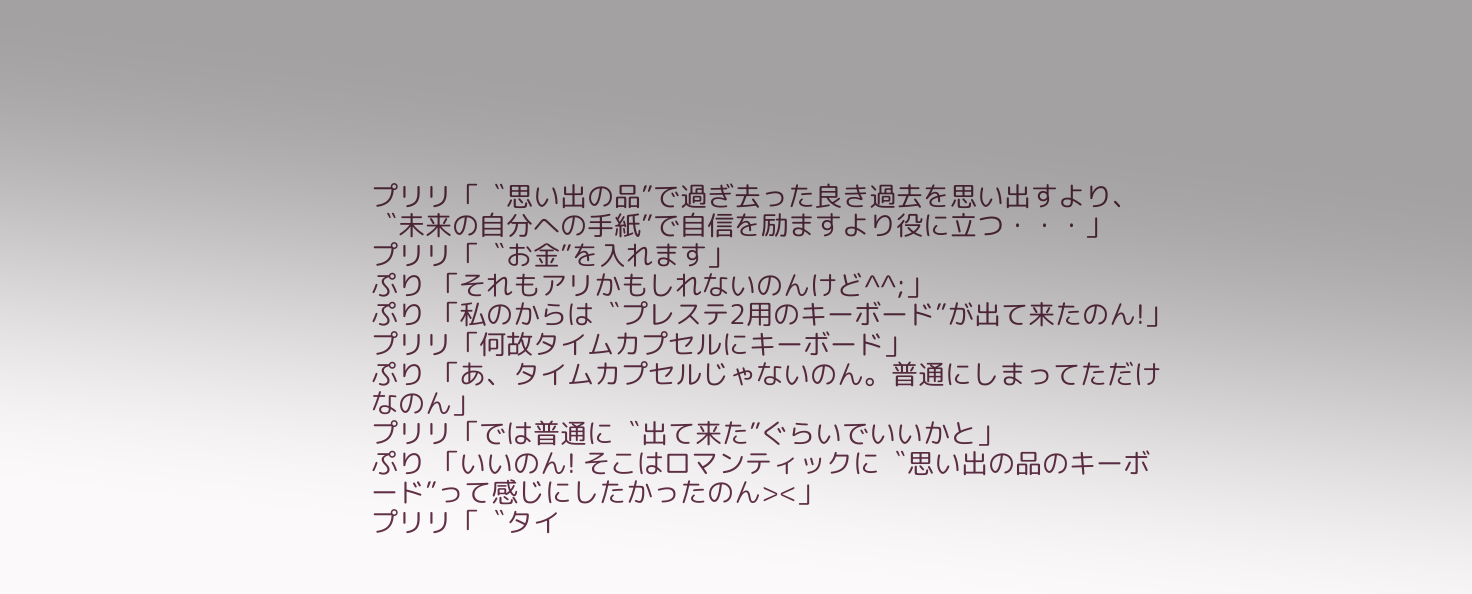プリリ「〝思い出の品”で過ぎ去った良き過去を思い出すより、〝未来の自分への手紙”で自信を励ますより役に立つ・・・」
プリリ「〝お金”を入れます」
ぷり 「それもアリかもしれないのんけど^^;」
ぷり 「私のからは〝プレステ2用のキーボード”が出て来たのん!」
プリリ「何故タイムカプセルにキーボード」
ぷり 「あ、タイムカプセルじゃないのん。普通にしまってただけなのん」
プリリ「では普通に〝出て来た”ぐらいでいいかと」
ぷり 「いいのん! そこはロマンティックに〝思い出の品のキーボード”って感じにしたかったのん><」
プリリ「〝タイ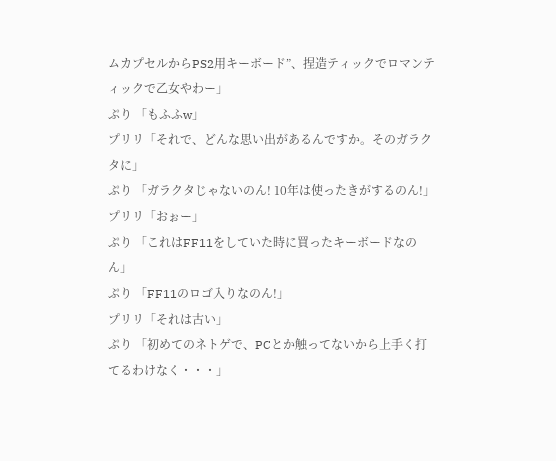ムカプセルからPS2用キーボード”、捏造ティックでロマンティックで乙女やわー」
ぷり 「もふふw」
プリリ「それで、どんな思い出があるんですか。そのガラクタに」
ぷり 「ガラクタじゃないのん! 10年は使ったきがするのん!」
プリリ「おぉー」
ぷり 「これはFF11をしていた時に買ったキーボードなのん」
ぷり 「FF11のロゴ入りなのん!」
プリリ「それは古い」
ぷり 「初めてのネトゲで、PCとか触ってないから上手く打てるわけなく・・・」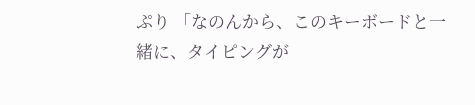ぷり 「なのんから、このキーボードと一緒に、タイピングが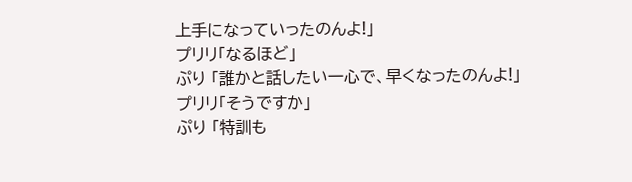上手になっていったのんよ!」
プリリ「なるほど」
ぷり 「誰かと話したい一心で、早くなったのんよ!」
プリリ「そうですか」
ぷり 「特訓も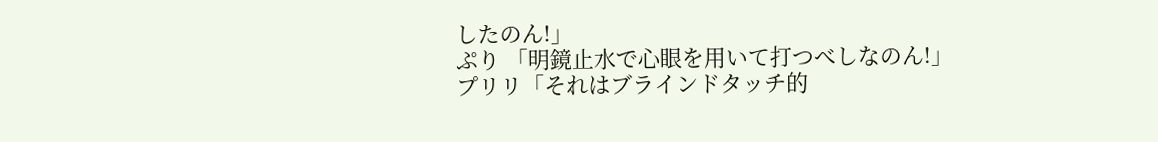したのん!」
ぷり 「明鏡止水で心眼を用いて打つべしなのん!」
プリリ「それはブラインドタッチ的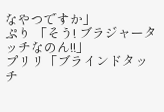なやつですか」
ぷり 「そう! ブラジャータッチなのん!!」
プリリ「ブラインドタッチ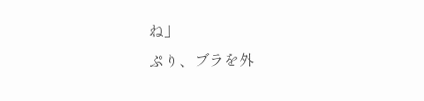ね」
ぷり、ブラを外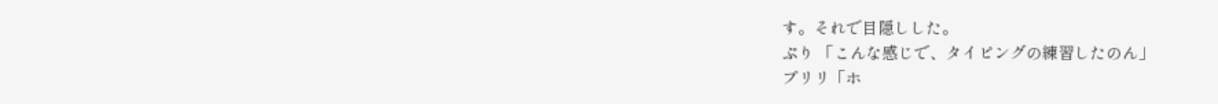す。それで目隠しした。
ぷり 「こんな感じで、タイピングの練習したのん」
プリリ「ホ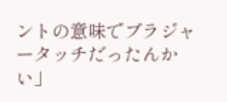ントの意味でブラジャータッチだったんかい」